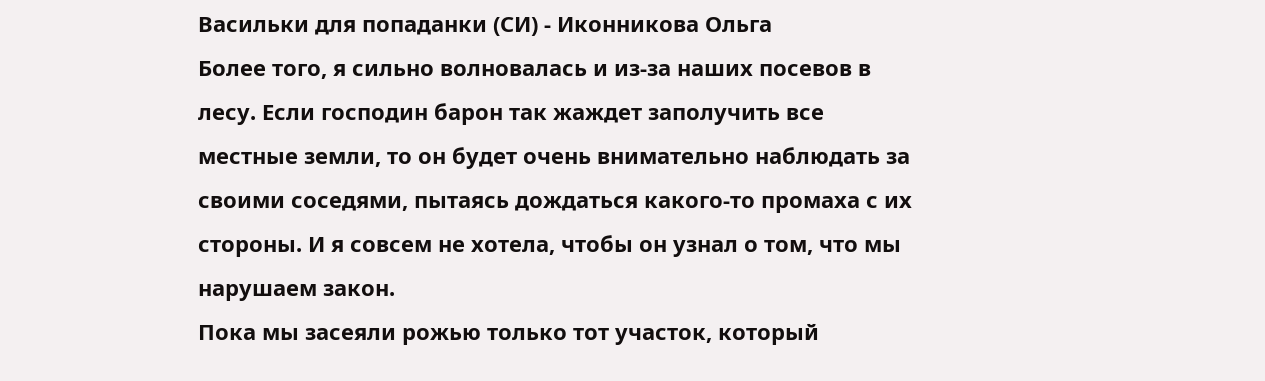Васильки для попаданки (СИ) - Иконникова Ольга
Более того, я сильно волновалась и из-за наших посевов в лесу. Если господин барон так жаждет заполучить все местные земли, то он будет очень внимательно наблюдать за своими соседями, пытаясь дождаться какого-то промаха с их стороны. И я совсем не хотела, чтобы он узнал о том, что мы нарушаем закон.
Пока мы засеяли рожью только тот участок, который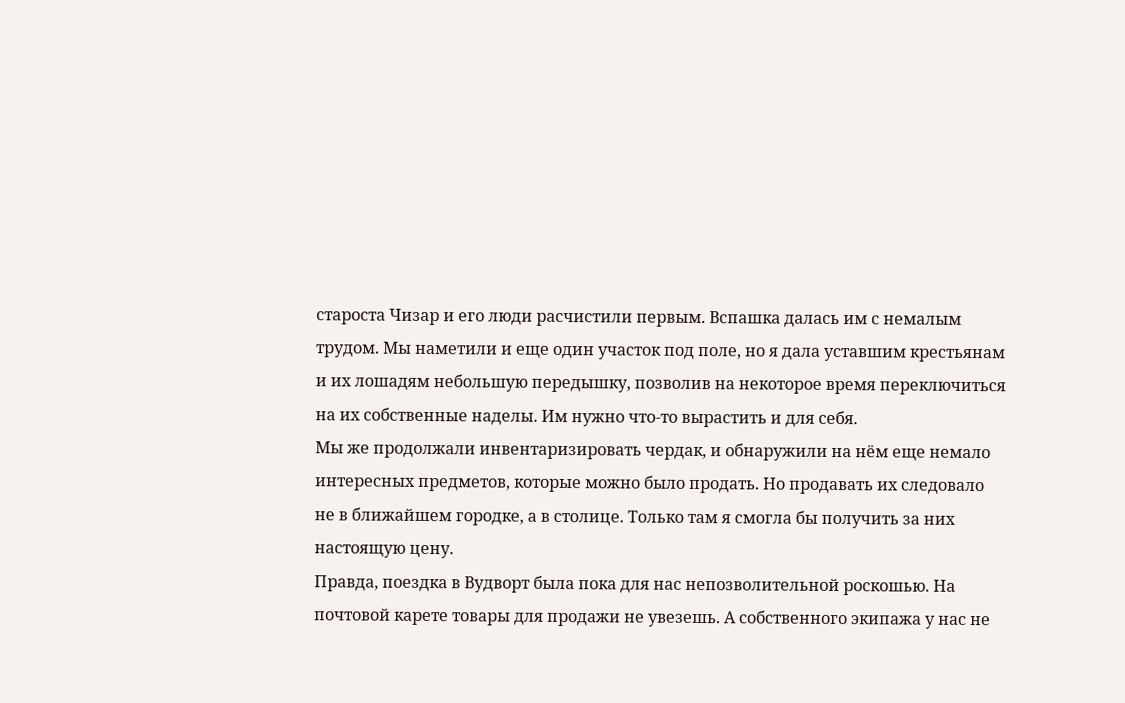староста Чизар и его люди расчистили первым. Вспашка далась им с немалым трудом. Мы наметили и еще один участок под поле, но я дала уставшим крестьянам и их лошадям небольшую передышку, позволив на некоторое время переключиться на их собственные наделы. Им нужно что-то вырастить и для себя.
Мы же продолжали инвентаризировать чердак, и обнаружили на нём еще немало интересных предметов, которые можно было продать. Но продавать их следовало не в ближайшем городке, а в столице. Только там я смогла бы получить за них настоящую цену.
Правда, поездка в Вудворт была пока для нас непозволительной роскошью. На почтовой карете товары для продажи не увезешь. А собственного экипажа у нас не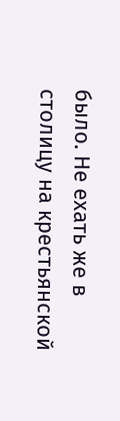было. Не ехать же в столицу на крестьянской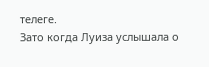телеге.
Зато когда Луиза услышала о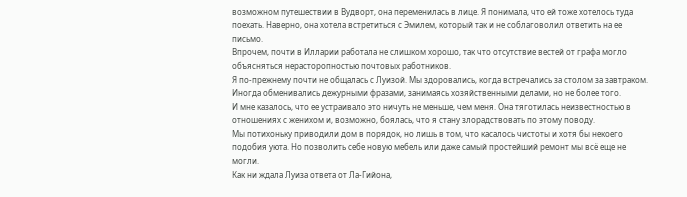возможном путешествии в Вудворт, она переменилась в лице. Я понимала, что ей тоже хотелось туда поехать. Наверно, она хотела встретиться с Эмилем, который так и не соблаговолил ответить на ее письмо.
Впрочем, почти в Илларии работала не слишком хорошо, так что отсутствие вестей от графа могло объясняться нерасторопностью почтовых работников.
Я по-прежнему почти не общалась с Луизой. Мы здоровались, когда встречались за столом за завтраком. Иногда обменивались дежурными фразами, занимаясь хозяйственными делами, но не более того.
И мне казалось, что ее устраивало это ничуть не меньше, чем меня. Она тяготилась неизвестностью в отношениях с женихом и, возможно, боялась, что я стану злорадствовать по этому поводу.
Мы потихоньку приводили дом в порядок, но лишь в том, что касалось чистоты и хотя бы некоего подобия уюта. Но позволить себе новую мебель или даже самый простейший ремонт мы всё еще не могли.
Как ни ждала Луиза ответа от Ла-Гийона,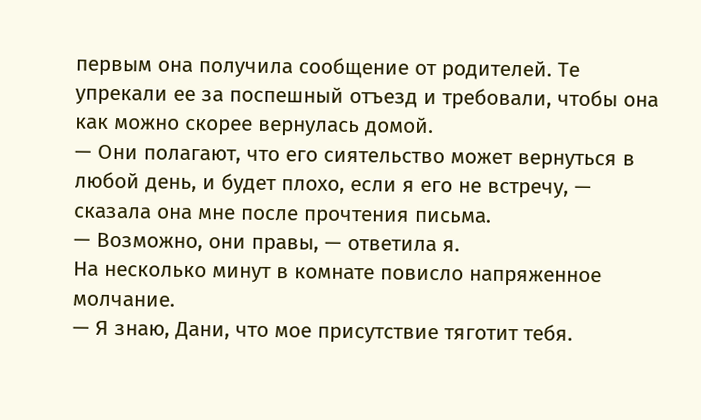первым она получила сообщение от родителей. Те упрекали ее за поспешный отъезд и требовали, чтобы она как можно скорее вернулась домой.
— Они полагают, что его сиятельство может вернуться в любой день, и будет плохо, если я его не встречу, — сказала она мне после прочтения письма.
— Возможно, они правы, — ответила я.
На несколько минут в комнате повисло напряженное молчание.
— Я знаю, Дани, что мое присутствие тяготит тебя.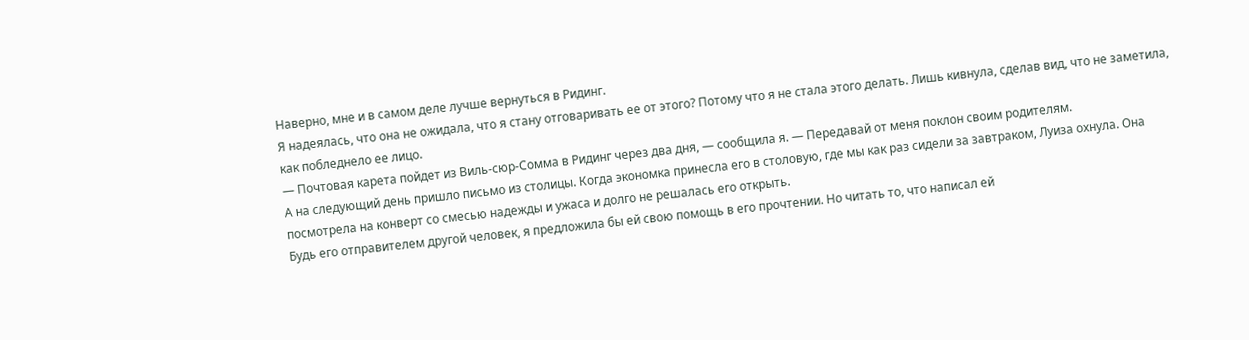Наверно, мне и в самом деле лучше вернуться в Ридинг.
Я надеялась, что она не ожидала, что я стану отговаривать ее от этого? Потому что я не стала этого делать. Лишь кивнула, сделав вид, что не заметила, как побледнело ее лицо.
— Почтовая карета пойдет из Виль-сюр-Сомма в Ридинг через два дня, — сообщила я. — Передавай от меня поклон своим родителям.
А на следующий день пришло письмо из столицы. Когда экономка принесла его в столовую, где мы как раз сидели за завтраком, Луиза охнула. Она посмотрела на конверт со смесью надежды и ужаса и долго не решалась его открыть.
Будь его отправителем другой человек, я предложила бы ей свою помощь в его прочтении. Но читать то, что написал ей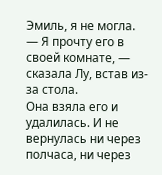Эмиль, я не могла.
— Я прочту его в своей комнате, — сказала Лу, встав из-за стола.
Она взяла его и удалилась. И не вернулась ни через полчаса, ни через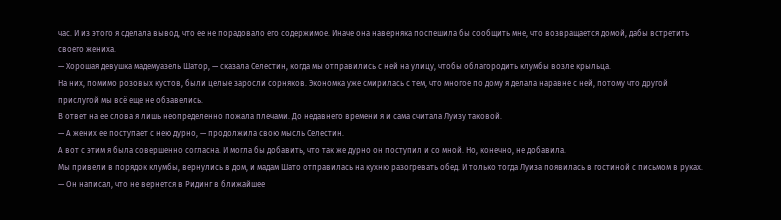час. И из этого я сделала вывод, что ее не порадовало его содержимое. Иначе она наверняка поспешила бы сообщить мне, что возвращается домой, дабы встретить своего жениха.
— Хорошая девушка мадемуазель Шатор, — сказала Селестин, когда мы отправились с ней на улицу, чтобы облагородить клумбы возле крыльца.
На них, помимо розовых кустов, были целые заросли сорняков. Экономка уже смирилась с тем, что многое по дому я делала наравне с ней, потому что другой прислугой мы всё еще не обзавелись.
В ответ на ее слова я лишь неопределенно пожала плечами. До недавнего времени я и сама считала Луизу таковой.
— А жених ее поступает с нею дурно, — продолжила свою мысль Селестин.
А вот с этим я была совершенно согласна. И могла бы добавить, что так же дурно он поступил и со мной. Но, конечно, не добавила.
Мы привели в порядок клумбы, вернулись в дом, и мадам Шато отправилась на кухню разогревать обед. И только тогда Луиза появилась в гостиной с письмом в руках.
— Он написал, что не вернется в Ридинг в ближайшее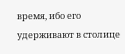время, ибо его удерживают в столице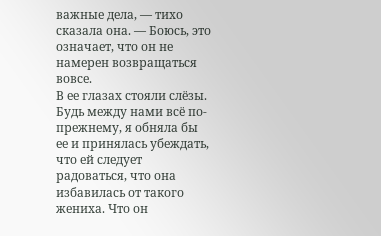важные дела, — тихо сказала она. — Боюсь, это означает, что он не намерен возвращаться вовсе.
В ее глазах стояли слёзы. Будь между нами всё по-прежнему, я обняла бы ее и принялась убеждать, что ей следует радоваться, что она избавилась от такого жениха. Что он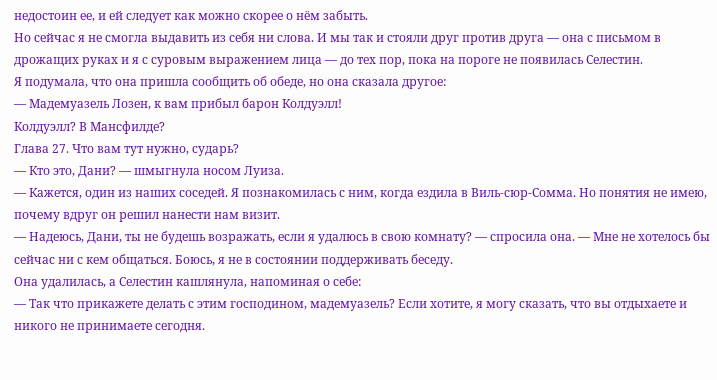недостоин ее, и ей следует как можно скорее о нём забыть.
Но сейчас я не смогла выдавить из себя ни слова. И мы так и стояли друг против друга — она с письмом в дрожащих руках и я с суровым выражением лица — до тех пор, пока на пороге не появилась Селестин.
Я подумала, что она пришла сообщить об обеде, но она сказала другое:
— Мадемуазель Лозен, к вам прибыл барон Колдуэлл!
Колдуэлл? В Мансфилде?
Глава 27. Что вам тут нужно, сударь?
— Кто это, Дани? — шмыгнула носом Луиза.
— Кажется, один из наших соседей. Я познакомилась с ним, когда ездила в Виль-сюр-Сомма. Но понятия не имею, почему вдруг он решил нанести нам визит.
— Надеюсь, Дани, ты не будешь возражать, если я удалюсь в свою комнату? — спросила она. — Мне не хотелось бы сейчас ни с кем общаться. Боюсь, я не в состоянии поддерживать беседу.
Она удалилась, а Селестин кашлянула, напоминая о себе:
— Так что прикажете делать с этим господином, мадемуазель? Если хотите, я могу сказать, что вы отдыхаете и никого не принимаете сегодня.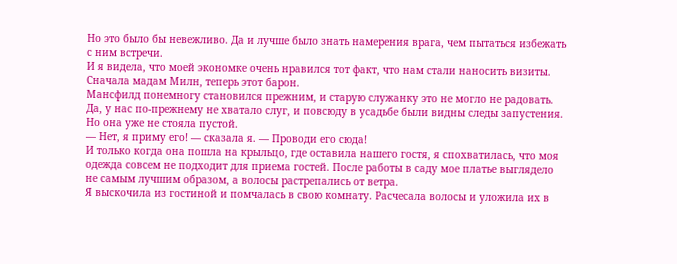Но это было бы невежливо. Да и лучше было знать намерения врага, чем пытаться избежать с ним встречи.
И я видела, что моей экономке очень нравился тот факт, что нам стали наносить визиты. Сначала мадам Милн, теперь этот барон.
Мансфилд понемногу становился прежним, и старую служанку это не могло не радовать. Да, у нас по-прежнему не хватало слуг, и повсюду в усадьбе были видны следы запустения. Но она уже не стояла пустой.
— Нет, я приму его! — сказала я. — Проводи его сюда!
И только когда она пошла на крыльцо, где оставила нашего гостя, я спохватилась, что моя одежда совсем не подходит для приема гостей. После работы в саду мое платье выглядело не самым лучшим образом, а волосы растрепались от ветра.
Я выскочила из гостиной и помчалась в свою комнату. Расчесала волосы и уложила их в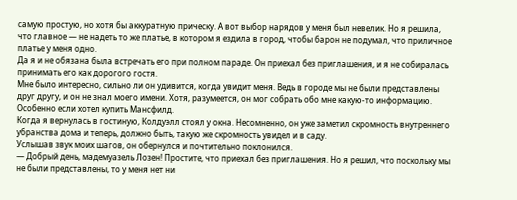самую простую, но хотя бы аккуратную прическу. А вот выбор нарядов у меня был невелик. Но я решила, что главное — не надеть то же платье, в котором я ездила в город, чтобы барон не подумал, что приличное платье у меня одно.
Да я и не обязана была встречать его при полном параде. Он приехал без приглашения, и я не собиралась принимать его как дорогого гостя.
Мне было интересно, сильно ли он удивится, когда увидит меня. Ведь в городе мы не были представлены друг другу, и он не знал моего имени. Хотя, разумеется, он мог собрать обо мне какую-то информацию. Особенно если хотел купить Мансфилд.
Когда я вернулась в гостиную, Колдуэлл стоял у окна. Несомненно, он уже заметил скромность внутреннего убранства дома и теперь, должно быть, такую же скромность увидел и в саду.
Услышав звук моих шагов, он обернулся и почтительно поклонился.
— Добрый день, мадемуазель Лозен! Простите, что приехал без приглашения. Но я решил, что поскольку мы не были представлены, то у меня нет ни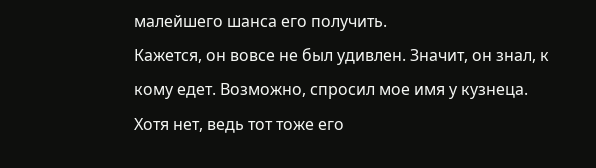малейшего шанса его получить.
Кажется, он вовсе не был удивлен. Значит, он знал, к кому едет. Возможно, спросил мое имя у кузнеца. Хотя нет, ведь тот тоже его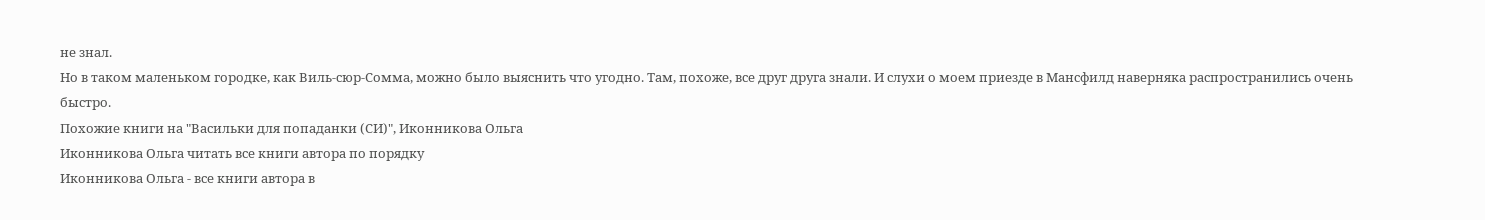не знал.
Но в таком маленьком городке, как Виль-сюр-Сомма, можно было выяснить что угодно. Там, похоже, все друг друга знали. И слухи о моем приезде в Мансфилд наверняка распространились очень быстро.
Похожие книги на "Васильки для попаданки (СИ)", Иконникова Ольга
Иконникова Ольга читать все книги автора по порядку
Иконникова Ольга - все книги автора в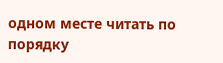одном месте читать по порядку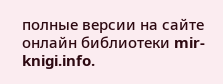полные версии на сайте онлайн библиотеки mir-knigi.info.